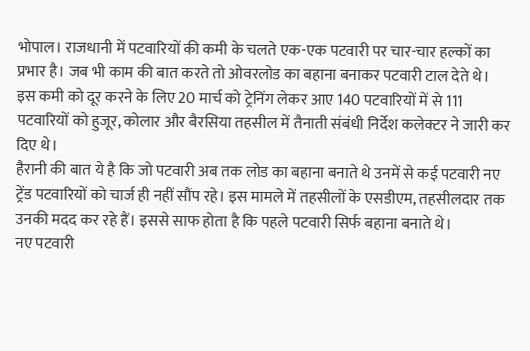भोपाल। राजधानी में पटवारियों की कमी के चलते एक-एक पटवारी पर चार-चार हल्कों का प्रभार है। जब भी काम की बात करते तो ओवरलोड का बहाना बनाकर पटवारी टाल देते थे।
इस कमी को दूर करने के लिए 20 मार्च को ट्रेनिंग लेकर आए 140 पटवारियों में से 111 पटवारियों को हुजूर, कोलार और बैरसिया तहसील में तैनाती संबंधी निर्देश कलेक्टर ने जारी कर दिए थे।
हैरानी की बात ये है कि जो पटवारी अब तक लोड का बहाना बनाते थे उनमें से कई पटवारी नए ट्रेंड पटवारियों को चार्ज ही नहीं सौंप रहे। इस मामले में तहसीलों के एसडीएम, तहसीलदार तक उनकी मदद कर रहे हैं। इससे साफ होता है कि पहले पटवारी सिर्फ बहाना बनाते थे।
नए पटवारी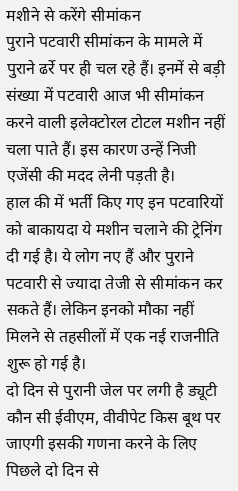मशीने से करेंगे सीमांकन
पुराने पटवारी सीमांकन के मामले में पुराने ढर्रे पर ही चल रहे हैं। इनमें से बड़ी संख्या में पटवारी आज भी सीमांकन करने वाली इलेक्टोरल टोटल मशीन नहीं चला पाते हैं। इस कारण उन्हें निजी एजेंसी की मदद लेनी पड़ती है।
हाल की में भर्ती किए गए इन पटवारियों को बाकायदा ये मशीन चलाने की ट्रेनिंग दी गई है। ये लोग नए हैं और पुराने पटवारी से ज्यादा तेजी से सीमांकन कर सकते हैं। लेकिन इनको मौका नहीं मिलने से तहसीलों में एक नई राजनीति शुरू हो गई है।
दो दिन से पुरानी जेल पर लगी है ड्यूटी
कौन सी ईवीएम, वीवीपेट किस बूथ पर जाएगी इसकी गणना करने के लिए पिछले दो दिन से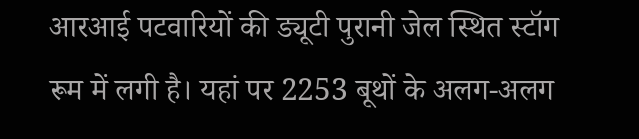आरआई पटवारियों की ड्यूटी पुरानी जेल स्थित स्टॉग रूम में लगी है। यहां पर 2253 बूथों के अलग-अलग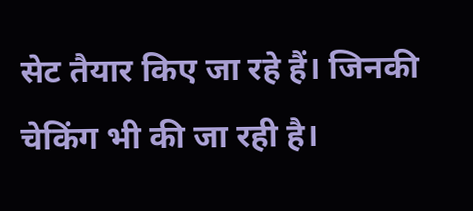सेट तैयार किए जा रहे हैं। जिनकी चेकिंग भी की जा रही है।